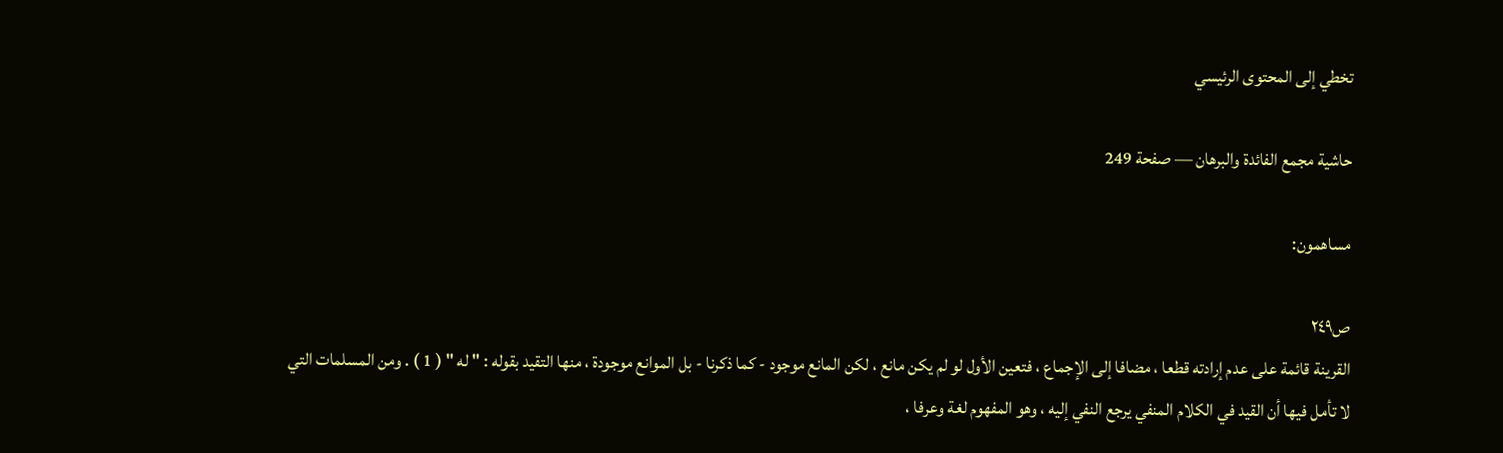تخطي إلى المحتوى الرئيسي

حاشية مجمع الفائدة والبرهان — صفحة 249

مساهمون:

ص٢٤٩
القرينة قائمة على عدم إرادته قطعا ، مضافا إلى الإجماع ، فتعين الأول لو لم يكن مانع ، لكن المانع موجود - كما ذكرنا - بل الموانع موجودة ، منها التقيد بقوله : " له " ( 1 ) . ومن المسلمات التي لا تأمل فيها أن القيد في الكلام المنفي يرجع النفي إليه ، وهو المفهوم لغة وعرفا ،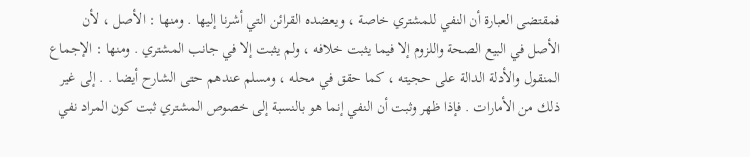فمقتضى العبارة أن النفي للمشتري خاصة ، ويعضده القرائن التي أشرنا إليها . ومنها : الأصل ، لأن الأصل في البيع الصحة واللزوم إلا فيما يثبت خلافه ، ولم يثبت إلا في جانب المشتري . ومنها : الإجماع المنقول والأدلة الدالة على حجيته ، كما حقق في محله ، ومسلم عندهم حتى الشارح أيضا . . إلى غير ذلك من الأمارات . فإذا ظهر وثبت أن النفي إنما هو بالنسبة إلى خصوص المشتري ثبت كون المراد نفي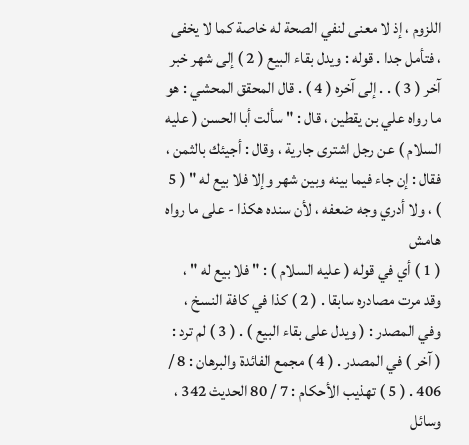اللزوم ، إذ لا معنى لنفي الصحة له خاصة كما لا يخفى ، فتأمل جدا . قوله : ويدل بقاء البيع ( 2 ) إلى شهر خبر آخر ( 3 ) . . إلى آخره ( 4 ) . قال المحقق المحشي : هو ما رواه علي بن يقطين ، قال : " سألت أبا الحسن ( عليه السلام ) عن رجل اشترى جارية ، وقال : أجيئك بالثمن ، فقال : إن جاء فيما بينه وبين شهر وإلا فلا بيع له " ( 5 ) ، ولا أدري وجه ضعفه ، لأن سنده هكذا - على ما رواه
هامش
( 1 ) أي في قوله ( عليه السلام ) : " فلا بيع له " ، وقد مرت مصادره سابقا . ( 2 ) كذا في كافة النسخ ، وفي المصدر : ( ويدل على بقاء البيع ) . ( 3 ) لم ترد : ( آخر ) في المصدر . ( 4 ) مجمع الفائدة والبرهان : 8 / 406 . ( 5 ) تهذيب الأحكام : 7 / 80 الحديث 342 ، وسائل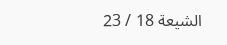الشيعة 18 / 23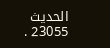الحديث 23055 .